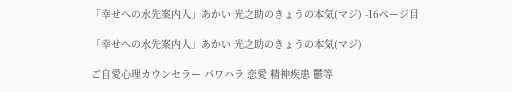「幸せへの水先案内人」あかい 光之助のきょうの本気(マジ) -16ページ目

「幸せへの水先案内人」あかい 光之助のきょうの本気(マジ)

ご自愛心理カウンセラー パワハラ 恋愛 精神疾患 鬱等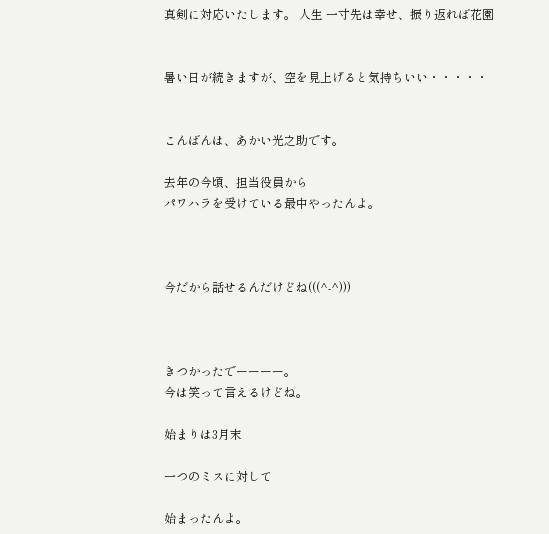真剣に対応いたします。 人生 一寸先は幸せ、振り返れば花園


暑い日が続きますが、空を見上げると気持ちいい・・・・・


こんばんは、あかい光之助です。

去年の今頃、担当役員から
パワハラを受けている最中やったんよ。



今だから話せるんだけどね(((^-^)))



きつかったでーーーー。
今は笑って言えるけどね。

始まりは3月末

一つのミスに対して

始まったんよ。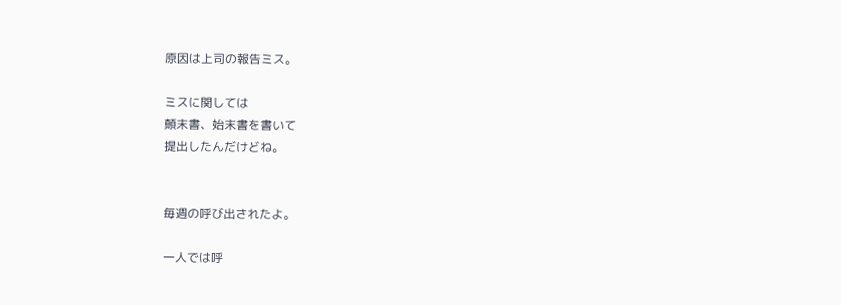原因は上司の報告ミス。

ミスに関しては
顛末書、始末書を書いて
提出したんだけどね。


毎週の呼び出されたよ。

一人では呼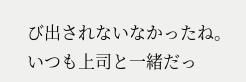び出されないなかったね。
いつも上司と一緒だっ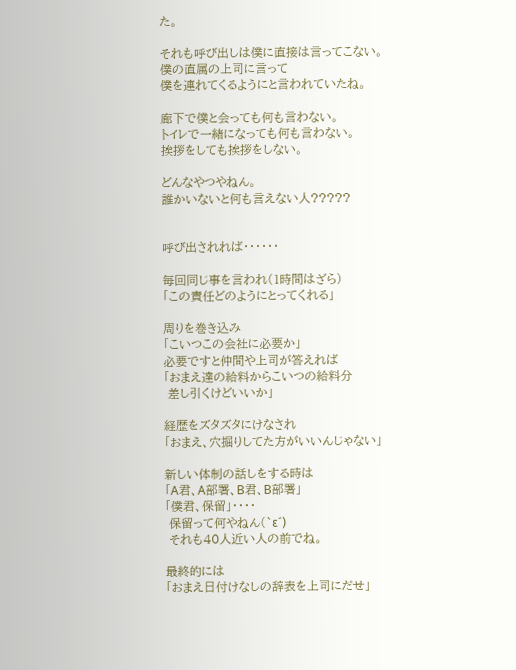た。

それも呼び出しは僕に直接は言ってこない。
僕の直属の上司に言って
僕を連れてくるようにと言われていたね。

廊下で僕と会っても何も言わない。
トイレで一緒になっても何も言わない。
挨拶をしても挨拶をしない。

どんなやつやねん。
誰かいないと何も言えない人?????


呼び出されれば・・・・・・

毎回同じ事を言われ(1時間はざら)
「この責任どのようにとってくれる」

周りを巻き込み
「こいつこの会社に必要か」
必要ですと仲間や上司が答えれば
「おまえ達の給料からこいつの給料分
 差し引くけどいいか」

経歴をズタズタにけなされ
「おまえ、穴掘りしてた方がいいんじゃない」

新しい体制の話しをする時は
「A君、A部署、B君、B部署」
「僕君、保留」・・・・
 保留って何やねん(`ε´)
 それも40人近い人の前でね。

最終的には
「おまえ日付けなしの辞表を上司にだせ」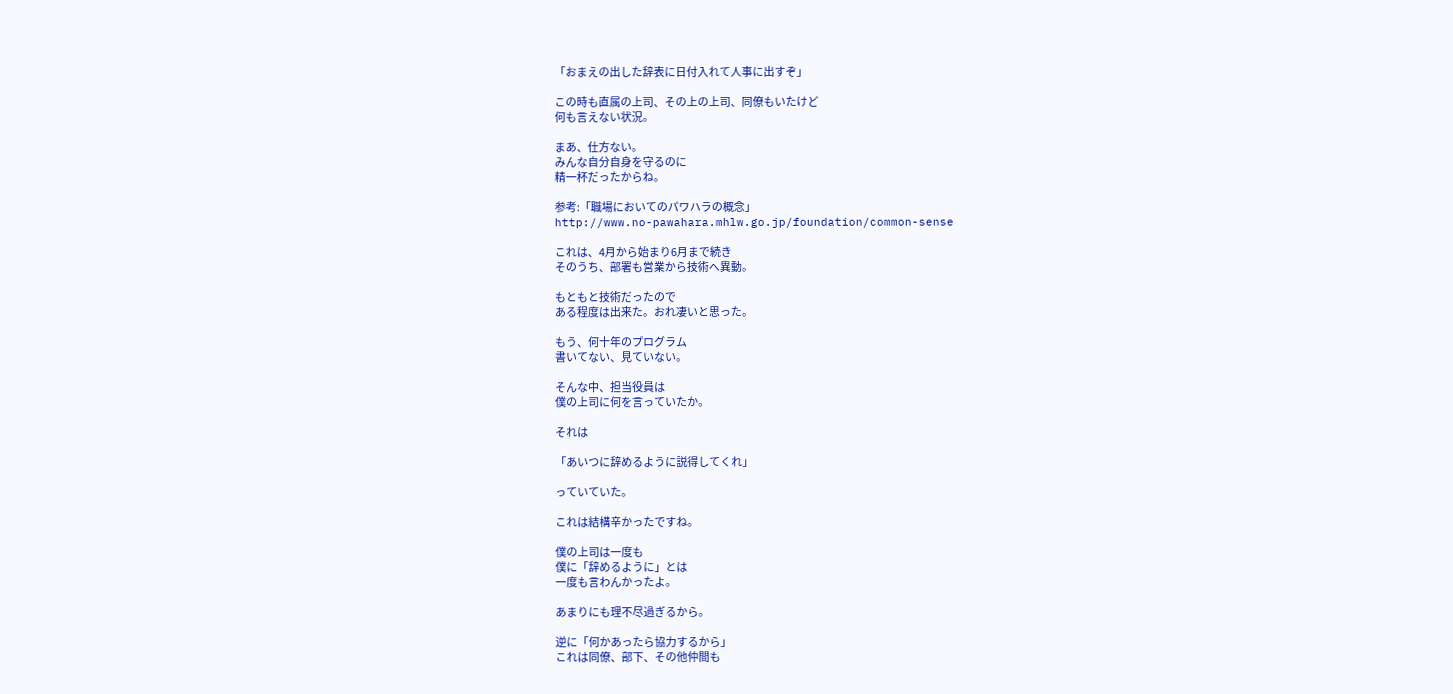「おまえの出した辞表に日付入れて人事に出すぞ」

この時も直属の上司、その上の上司、同僚もいたけど
何も言えない状況。

まあ、仕方ない。
みんな自分自身を守るのに
精一杯だったからね。

参考:「職場においてのパワハラの概念」
http://www.no-pawahara.mhlw.go.jp/foundation/common-sense

これは、4月から始まり6月まで続き
そのうち、部署も営業から技術へ異動。

もともと技術だったので
ある程度は出来た。おれ凄いと思った。

もう、何十年のプログラム
書いてない、見ていない。

そんな中、担当役員は
僕の上司に何を言っていたか。

それは

「あいつに辞めるように説得してくれ」

っていていた。

これは結構辛かったですね。

僕の上司は一度も
僕に「辞めるように」とは
一度も言わんかったよ。

あまりにも理不尽過ぎるから。

逆に「何かあったら協力するから」
これは同僚、部下、その他仲間も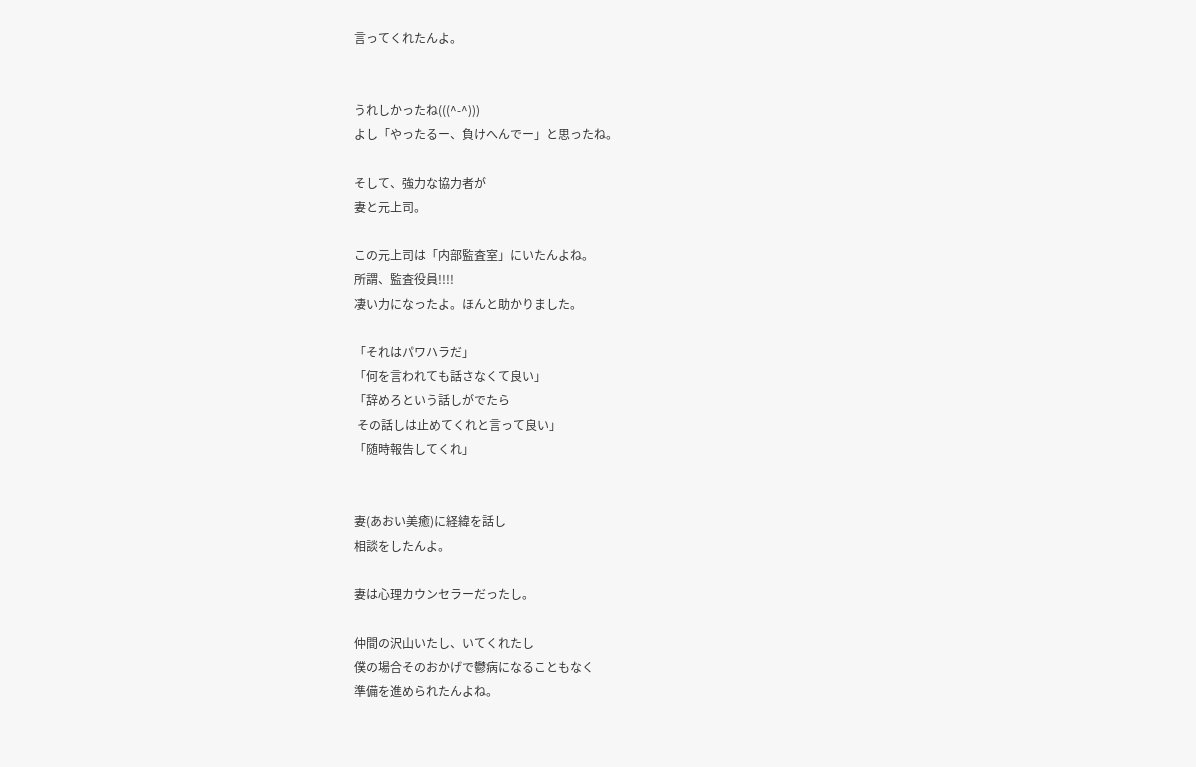言ってくれたんよ。


うれしかったね(((^-^)))
よし「やったるー、負けへんでー」と思ったね。

そして、強力な協力者が
妻と元上司。

この元上司は「内部監査室」にいたんよね。
所謂、監査役員!!!!
凄い力になったよ。ほんと助かりました。

「それはパワハラだ」
「何を言われても話さなくて良い」
「辞めろという話しがでたら
 その話しは止めてくれと言って良い」
「随時報告してくれ」


妻(あおい美癒)に経緯を話し
相談をしたんよ。

妻は心理カウンセラーだったし。

仲間の沢山いたし、いてくれたし
僕の場合そのおかげで鬱病になることもなく
準備を進められたんよね。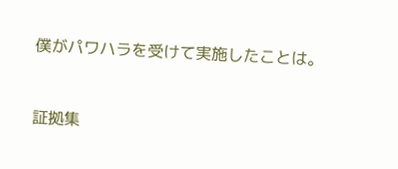僕がパワハラを受けて実施したことは。



証拠集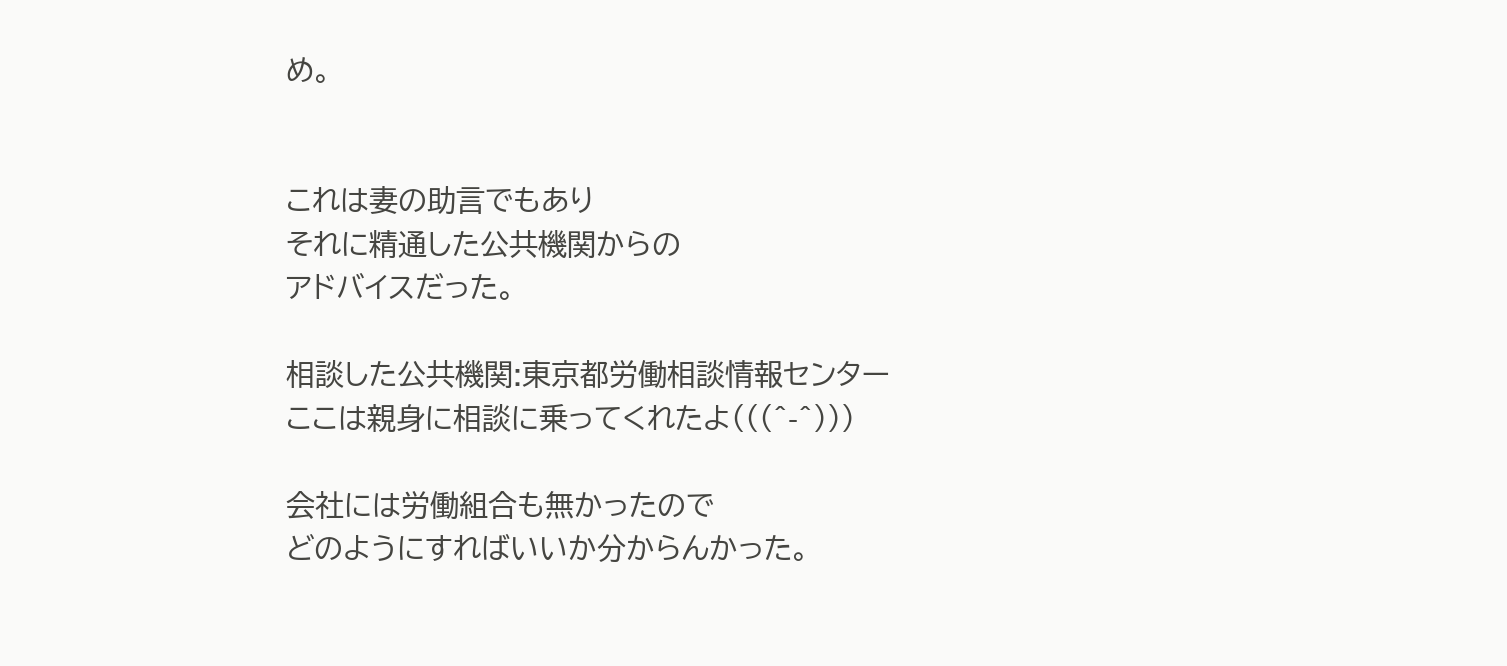め。


これは妻の助言でもあり
それに精通した公共機関からの
アドバイスだった。

相談した公共機関:東京都労働相談情報センター
ここは親身に相談に乗ってくれたよ(((^-^)))

会社には労働組合も無かったので
どのようにすればいいか分からんかった。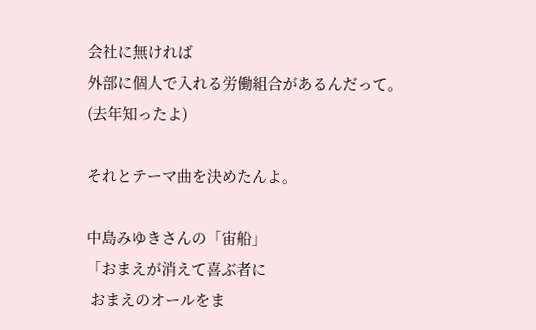会社に無ければ
外部に個人で入れる労働組合があるんだって。
(去年知ったよ)

それとテーマ曲を決めたんよ。

中島みゆきさんの「宙船」
「おまえが消えて喜ぶ者に
 おまえのオールをま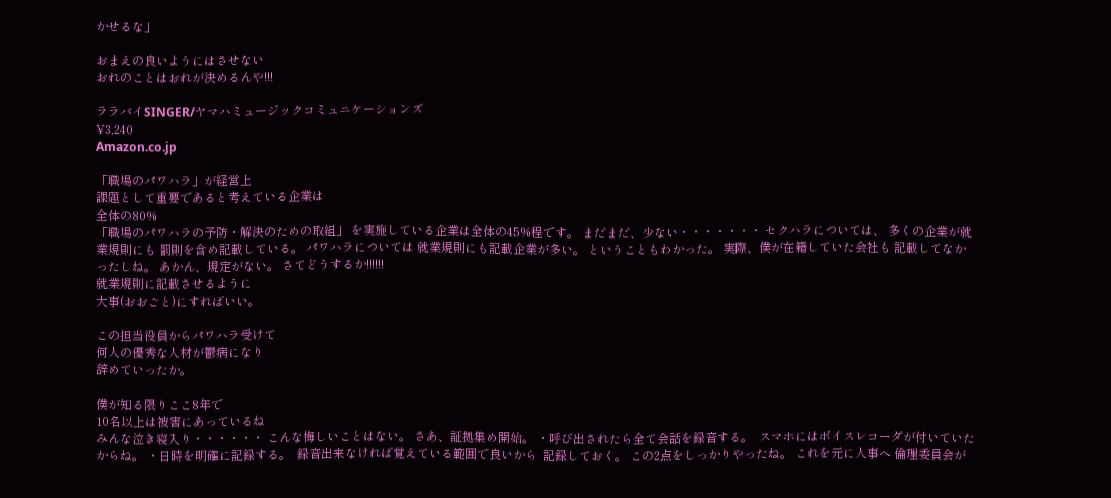かせるな」

おまえの良いようにはさせない
おれのことはおれが決めるんや!!!

ララバイSINGER/ヤマハミュージックコミュニケーションズ
¥3,240
Amazon.co.jp

「職場のパワハラ」が経営上
課題として重要であると考えている企業は
全体の80%
「職場のパワハラの予防・解決のための取組」 を実施している企業は全体の45%程です。 まだまだ、少ない・・・・・・・ セクハラについては、 多くの企業が就業規則にも 罰則を含め記載している。 パワハラについては 就業規則にも記載企業が多い。 ということもわかった。 実際、僕が在籍していた会社も 記載してなかったしね。 あかん、規定がない。 さてどうするか!!!!!!
就業規則に記載させるように
大事(おおごと)にすればいい。

この担当役員からパワハラ受けて
何人の優秀な人材が鬱病になり
辞めていったか。

僕が知る限りここ8年で
10名以上は被害にあっているね
みんな泣き寝入り・・・・・・ こんな悔しいことはない。 さあ、証拠集め開始。 ・呼び出されたら全て会話を録音する。  スマホにはボイスレコーダが付いていたからね。 ・日時を明確に記録する。  録音出来なければ覚えている範囲で良いから  記録しておく。 この2点をしっかりやったね。 これを元に人事へ 倫理委員会が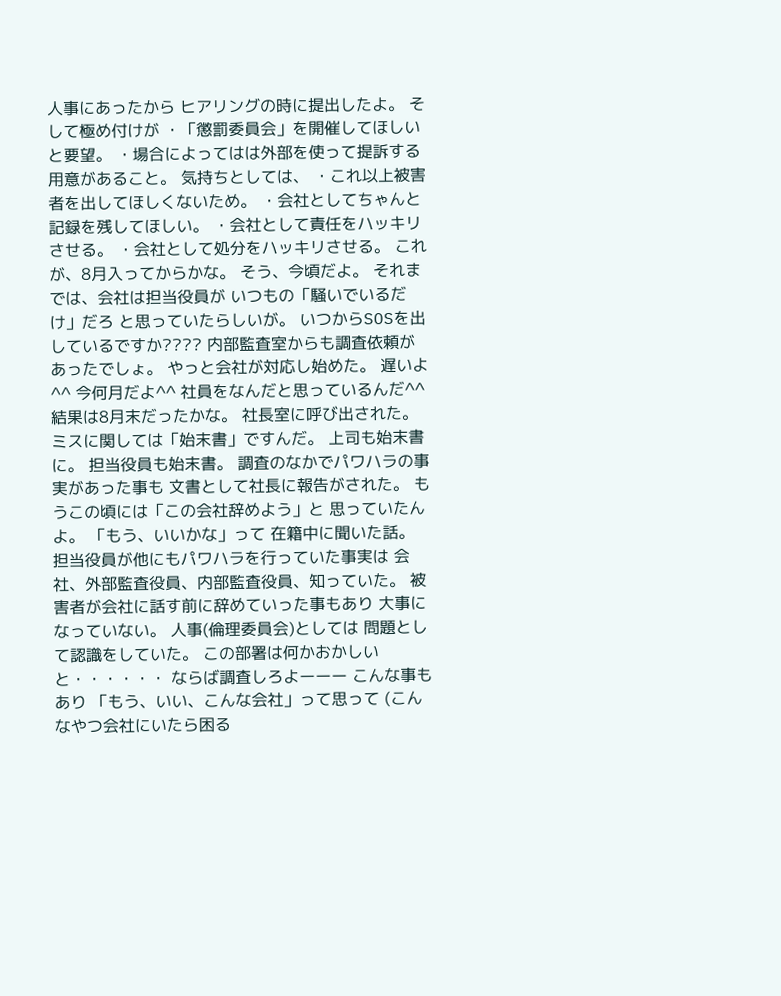人事にあったから ヒアリングの時に提出したよ。 そして極め付けが ・「懲罰委員会」を開催してほしいと要望。 ・場合によってはは外部を使って提訴する用意があること。 気持ちとしては、 ・これ以上被害者を出してほしくないため。 ・会社としてちゃんと記録を残してほしい。 ・会社として責任をハッキリさせる。 ・会社として処分をハッキリさせる。 これが、8月入ってからかな。 そう、今頃だよ。 それまでは、会社は担当役員が いつもの「騒いでいるだけ」だろ と思っていたらしいが。 いつからSOSを出しているですか???? 内部監査室からも調査依頼があったでしょ。 やっと会社が対応し始めた。 遅いよ^^ 今何月だよ^^ 社員をなんだと思っているんだ^^ 結果は8月末だったかな。 社長室に呼び出された。 ミスに関しては「始末書」ですんだ。 上司も始末書に。 担当役員も始末書。 調査のなかでパワハラの事実があった事も 文書として社長に報告がされた。 もうこの頃には「この会社辞めよう」と 思っていたんよ。 「もう、いいかな」って 在籍中に聞いた話。 担当役員が他にもパワハラを行っていた事実は 会社、外部監査役員、内部監査役員、知っていた。 被害者が会社に話す前に辞めていった事もあり 大事になっていない。 人事(倫理委員会)としては 問題として認識をしていた。 この部署は何かおかしいと・・・・・・ ならば調査しろよーーー こんな事もあり 「もう、いい、こんな会社」って思って (こんなやつ会社にいたら困る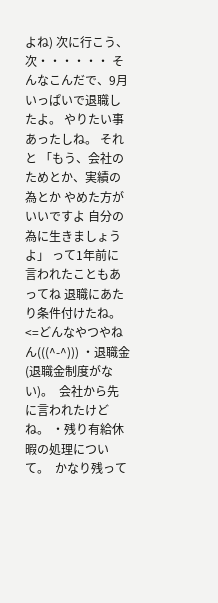よね) 次に行こう、次・・・・・・ そんなこんだで、9月いっぱいで退職したよ。 やりたい事あったしね。 それと 「もう、会社のためとか、実績の為とか やめた方がいいですよ 自分の為に生きましょうよ」 って1年前に 言われたこともあってね 退職にあたり条件付けたね。<=どんなやつやねん(((^-^))) ・退職金(退職金制度がない)。  会社から先に言われたけどね。 ・残り有給休暇の処理について。  かなり残って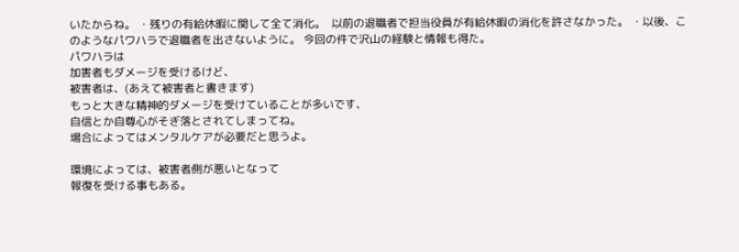いたからね。 ・残りの有給休暇に関して全て消化。  以前の退職者で担当役員が有給休暇の消化を許さなかった。 ・以後、このようなパワハラで退職者を出さないように。 今回の件で沢山の経験と情報も得た。
パワハラは
加害者もダメージを受けるけど、
被害者は、(あえて被害者と書きます)
もっと大きな精神的ダメージを受けていることが多いです、
自信とか自尊心がそぎ落とされてしまってね。
場合によってはメンタルケアが必要だと思うよ。

環境によっては、被害者側が悪いとなって
報復を受ける事もある。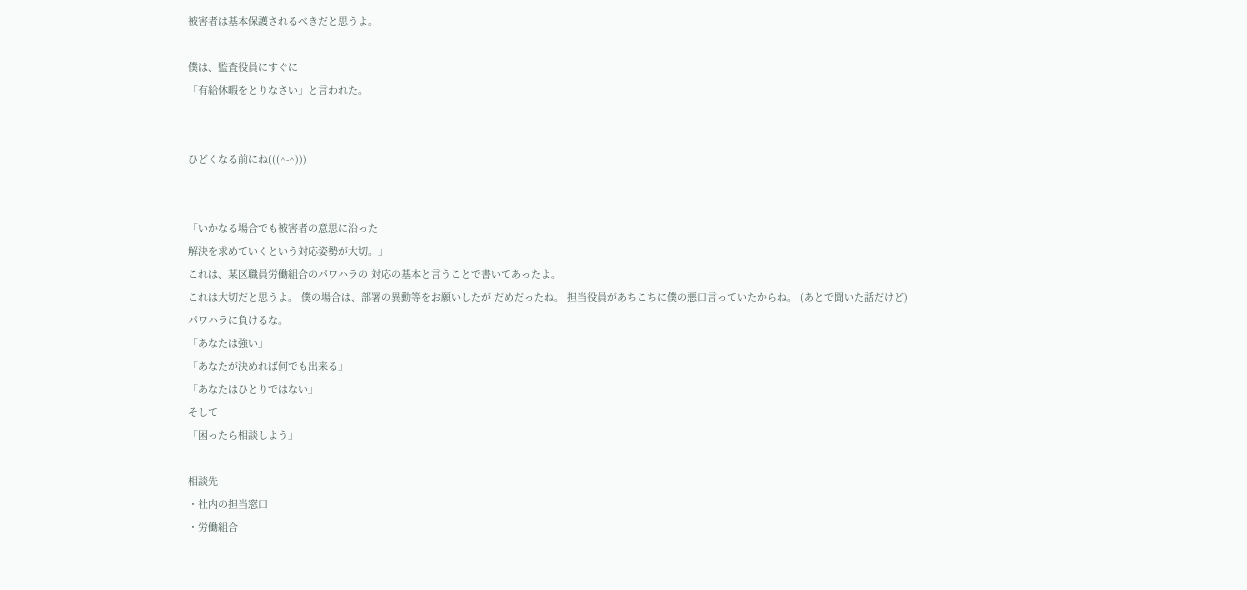被害者は基本保護されるべきだと思うよ。

僕は、監査役員にすぐに
「有給休暇をとりなさい」と言われた。


ひどくなる前にね(((^-^)))


「いかなる場合でも被害者の意思に沿った
解決を求めていくという対応姿勢が大切。」
これは、某区職員労働組合のパワハラの 対応の基本と言うことで書いてあったよ。
これは大切だと思うよ。 僕の場合は、部署の異動等をお願いしたが だめだったね。 担当役員があちこちに僕の悪口言っていたからね。 (あとで聞いた話だけど)
パワハラに負けるな。
「あなたは強い」
「あなたが決めれば何でも出来る」
「あなたはひとりではない」
そして
「困ったら相談しよう」

相談先
・社内の担当窓口
・労働組合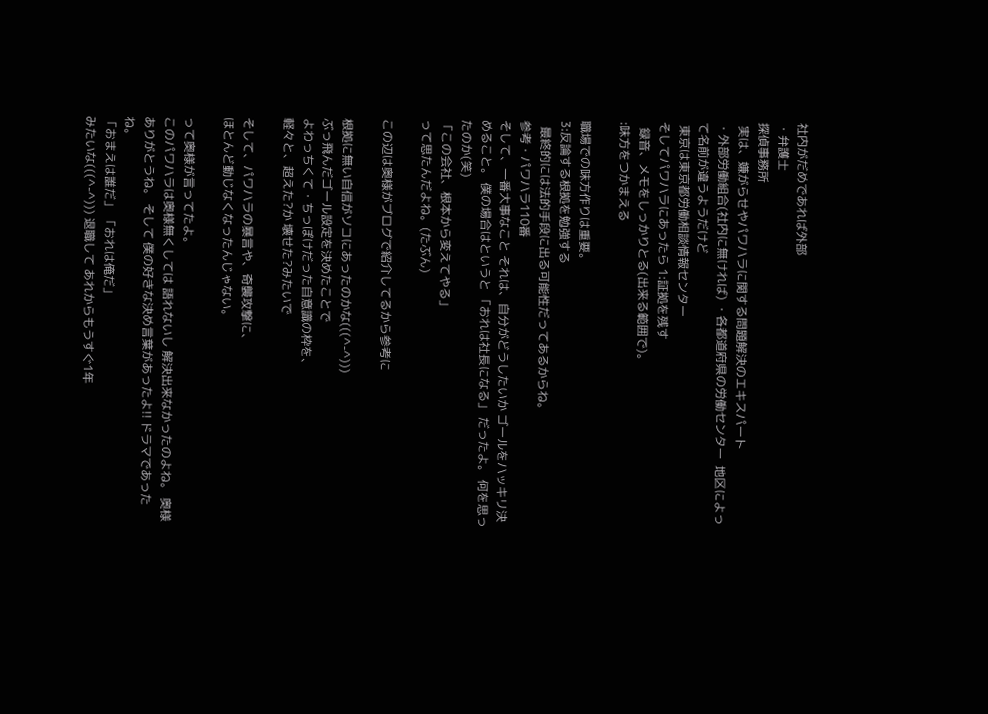社内がだめであれば外部
・弁護士
探偵事務所
 実は、嫌がらせやパワハラに関する問題解決のエキスパート
・外部労働組合(社内に無ければ) ・各都道府県の労働センター  地区によって名前が違うようだけど
 東京は東京都労働相談情報センター
そしてパワハラにあったら 1:証拠を残す
  録音、メモをしっかりとる(出来る範囲で)。
:味方をつかまえる

職場での味方作りは重要。
3:反論する根拠を勉強する
  最終的には法的手段に出る可能性だってあるからね。
参考・パワハラ110番
そして、一番大事なこと それは、自分がどうしたいか ゴールをハッキリ決めること。 僕の場合はというと 「おれは社長になる」 だったよ。 何を思ったのか(笑)
「この会社、根本から変えてやる」
って思たんだよね。(たぶん)

この辺は奥様がブログで紹介してるから参考に

根拠に無い自信がソコにあったのかな(((^-^)))
ぶっ飛んだゴール設定を決めたことで
よわっちくて・ちっぽけだった自意識の枠を、
軽々と、超えた?か 壊せた?みたいで

そして、パワハラの暴言や、奇襲攻撃に、
ほとんど動じなくなったんじゃない。

って奥様が言ってたよ。
このパワハラは奥様無くしては 語れないし 解決出来なかったのよね。 奥様ありがとうね。 そして 僕の好きな決め言葉があったよ!! ドラマであったね。
「おまえは誰だ」 「おれは俺だ」
みたいな(((^-^))) 退職して あれからもうすぐ1年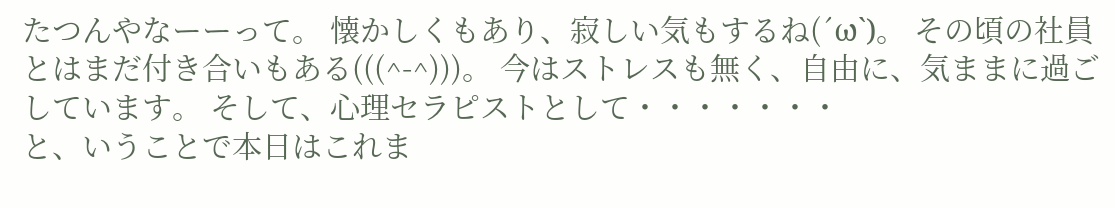たつんやなーーって。 懐かしくもあり、寂しい気もするね(´ω`)。 その頃の社員とはまだ付き合いもある(((^-^)))。 今はストレスも無く、自由に、気ままに過ごしています。 そして、心理セラピストとして・・・・・・・
と、いうことで本日はこれま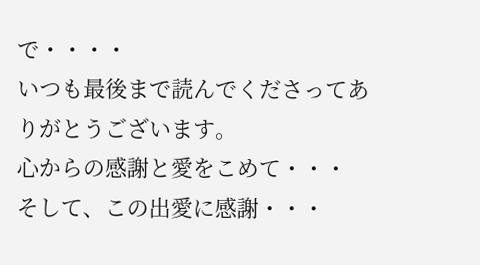で・・・・
いつも最後まで読んでくださってありがとうございます。
心からの感謝と愛をこめて・・・
そして、この出愛に感謝・・・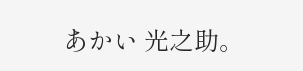あかい 光之助。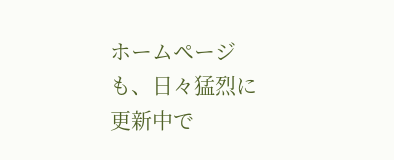ホームページも、日々猛烈に更新中で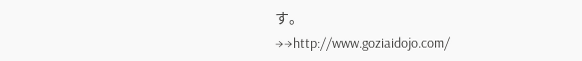す。
→→http://www.goziaidojo.com/